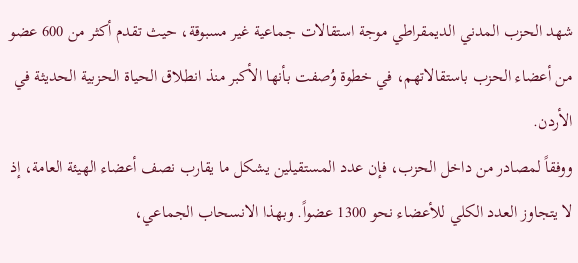شهد الحزب المدني الديمقراطي موجة استقالات جماعية غير مسبوقة، حيث تقدم أكثر من 600 عضو من أعضاء الحزب باستقالاتهم، في خطوة وُصفت بأنها الأكبر منذ انطلاق الحياة الحزبية الحديثة في الأردن.
ووفقاً لمصادر من داخل الحزب، فإن عدد المستقيلين يشكل ما يقارب نصف أعضاء الهيئة العامة، إذ لا يتجاوز العدد الكلي للأعضاء نحو 1300 عضواً. وبهذا الانسحاب الجماعي،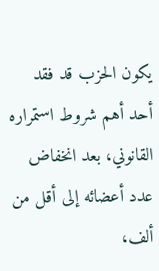يكون الحزب قد فقد أحد أهم شروط استمراره القانوني، بعد انخفاض عدد أعضائه إلى أقل من ألف،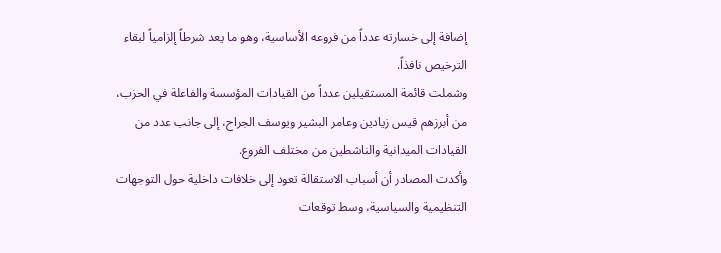إضافة إلى خسارته عدداً من فروعه الأساسية، وهو ما يعد شرطاً إلزامياً لبقاء الترخيص نافذاً.
وشملت قائمة المستقيلين عدداً من القيادات المؤسسة والفاعلة في الحزب، من أبرزهم قيس زيادين وعامر البشير ويوسف الجراح، إلى جانب عدد من القيادات الميدانية والناشطين من مختلف الفروع.
وأكدت المصادر أن أسباب الاستقالة تعود إلى خلافات داخلية حول التوجهات التنظيمية والسياسية، وسط توقعات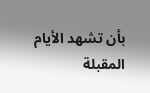بأن تشهد الأيام المقبلة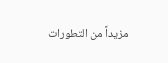مزيداً من التطورات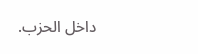داخل الحزب.